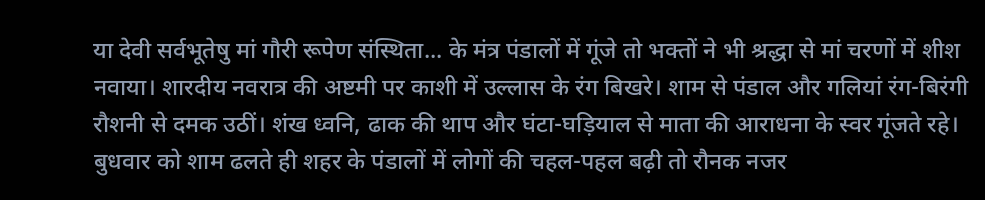या देवी सर्वभूतेषु मां गौरी रूपेण संस्थिता... के मंत्र पंडालों में गूंजे तो भक्तों ने भी श्रद्धा से मां चरणों में शीश नवाया। शारदीय नवरात्र की अष्टमी पर काशी में उल्लास के रंग बिखरे। शाम से पंडाल और गलियां रंग-बिरंगी रौशनी से दमक उठीं। शंख ध्वनि, ढाक की थाप और घंटा-घड़ियाल से माता की आराधना के स्वर गूंजते रहे। बुधवार को शाम ढलते ही शहर के पंडालों में लोगों की चहल-पहल बढ़ी तो रौनक नजर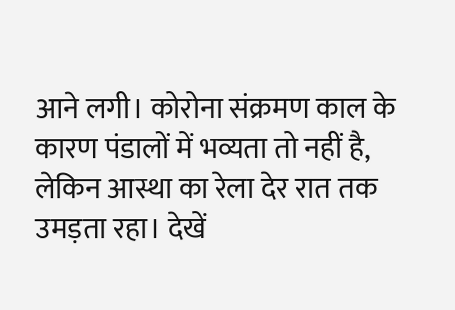आने लगी। कोरोना संक्रमण काल के कारण पंडालों में भव्यता तो नहीं है, लेकिन आस्था का रेला देर रात तक उमड़ता रहा। देखें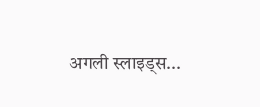अगली स्लाइड्स...